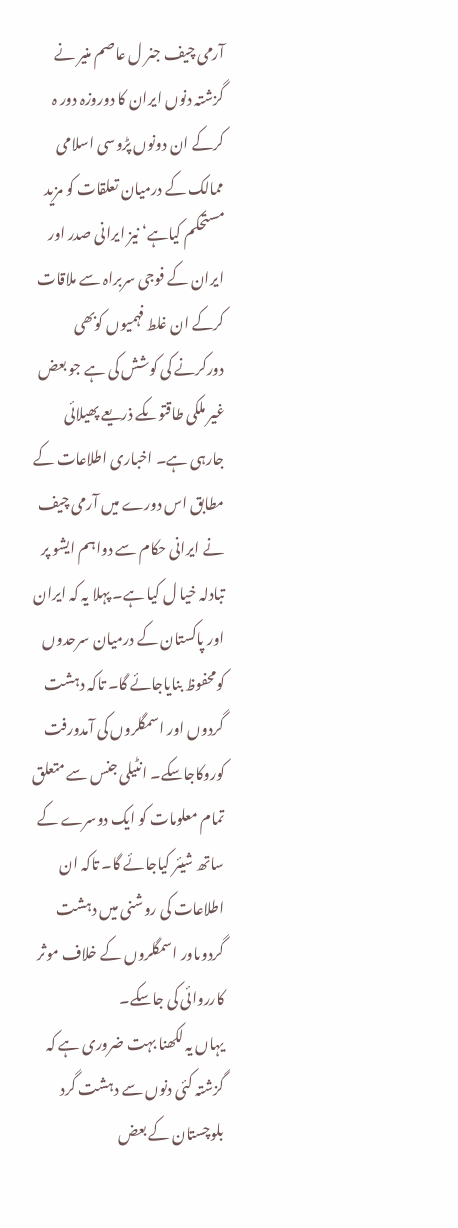آرمی چیف جنر ل عاصم منیر نے گزشتہ دنوں ایران کا دوروزہ دور ہ کرکے ان دونوں پڑوسی اسلامی ممالک کے درمیان تعلقات کو مزید مستحکم کیاہے‘ نیز ایرانی صدر اور ایران کے فوجی سربراہ سے ملاقات کرکے ان غلط فہمیوں کوبھی دورکرنے کی کوشش کی ہے جو بعض غیر ملکی طاقتوںکے ذریعے پھیلائی جارہی ہے۔ اخباری اطلاعات کے مطابق اس دورے میں آرمی چیف نے ایرانی حکام سے دواہم ایشو پر تبادلہ خیا ل کیا ہے۔ پہلا یہ کہ ایران اور پاکستان کے درمیان سرحدوں کومحفوظ بنایاجائے گا۔ تاکہ دہشت گردوں اور اسمگلروں کی آمدورفت کوروکاجاسکے۔ انٹیلی جنس سے متعلق تمام معلومات کو ایک دوسرے کے ساتھ شیئر کیاجائے گا۔ تاکہ ان اطلاعات کی روشنی میں دہشت گردوںاور اسمگلروں کے خلاف موثر کارروائی کی جاسکے۔
یہاں یہ لکھنا بہت ضروری ہے کہ گزشتہ کئی دنوں سے دہشت گرد بلوچستان کے بعض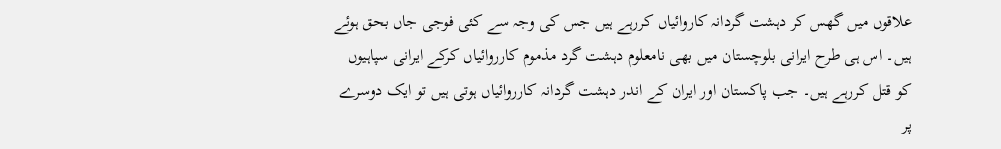علاقوں میں گھس کر دہشت گردانہ کاروائیاں کررہے ہیں جس کی وجہ سے کئی فوجی جاں بحق ہوئے ہیں۔ اس ہی طرح ایرانی بلوچستان میں بھی نامعلوم دہشت گرد مذموم کارروائیاں کرکے ایرانی سپاہیوں کو قتل کررہے ہیں۔ جب پاکستان اور ایران کے اندر دہشت گردانہ کارروائیاں ہوتی ہیں تو ایک دوسرے پر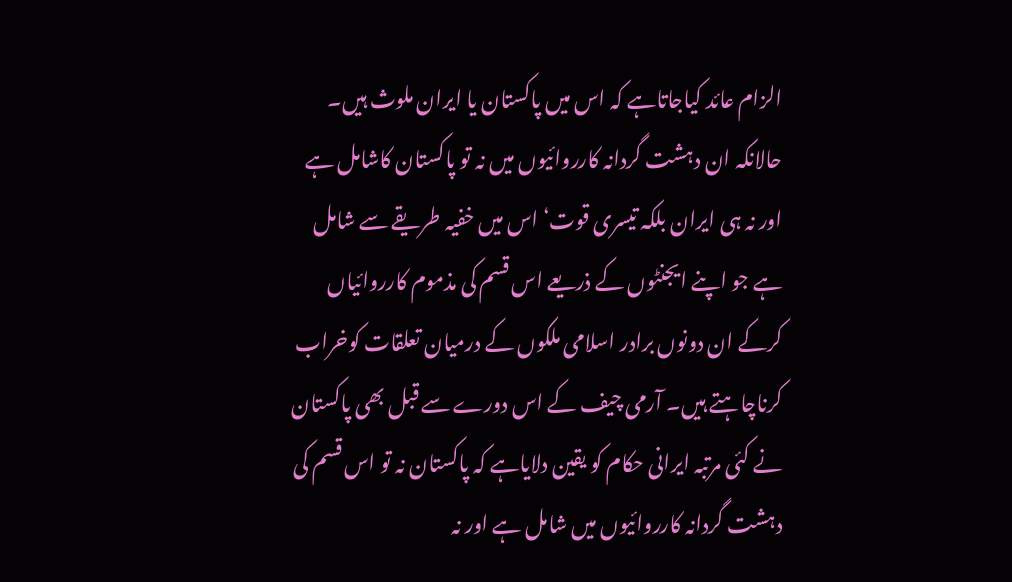الزام عائد کیاجاتاہے کہ اس میں پاکستان یا ایران ملوث ہیں۔ حالانکہ ان دہشت گردانہ کارروائیوں میں نہ تو پاکستان کاشامل ہے اور نہ ہی ایران بلکہ تیسری قوت‘ اس میں خفیہ طریقے سے شامل ہے جو اپنے ایجنٹوں کے ذریعے اس قسم کی مذموم کارروائیاں کرکے ان دونوں برادر اسلامی ملکوں کے درمیان تعلقات کوخراب کرناچاہتے ہیں۔ آرمی چیف کے اس دورے سے قبل بھی پاکستان نے کئی مرتبہ ایرانی حکام کو یقین دلایاہے کہ پاکستان نہ تو اس قسم کی دہشت گردانہ کارروائیوں میں شامل ہے اور نہ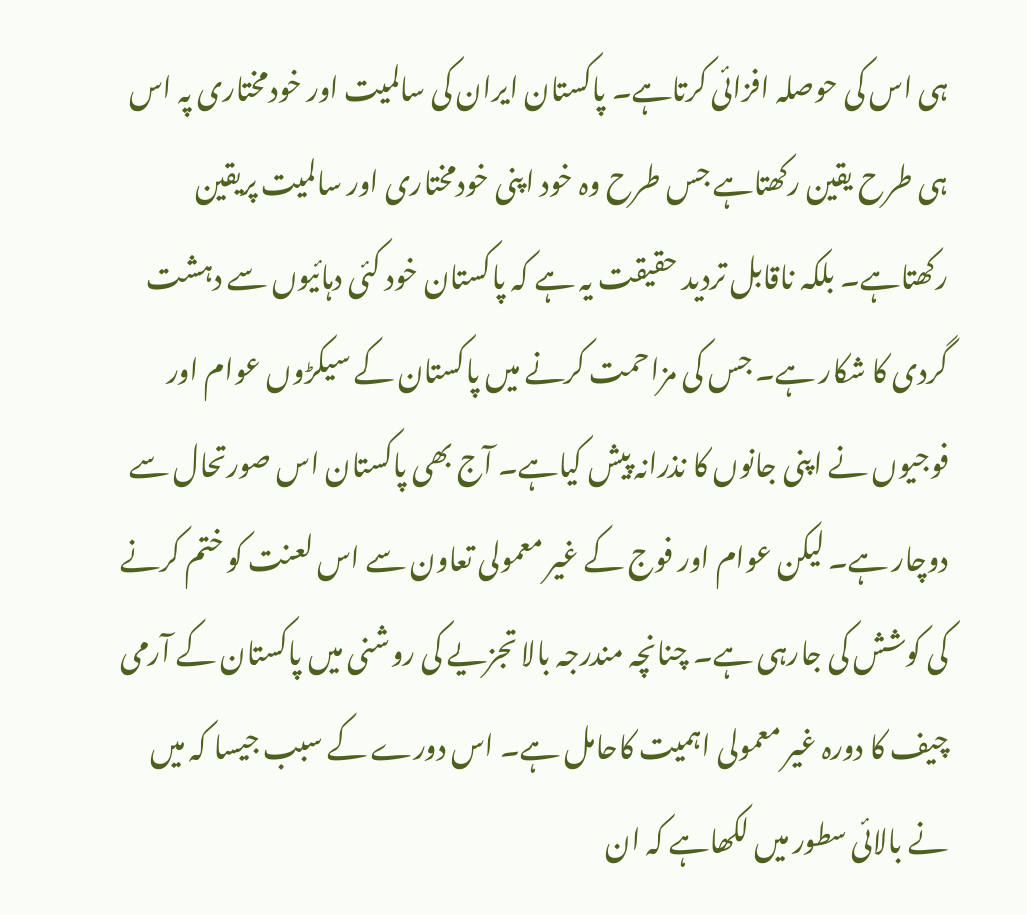ہی اس کی حوصلہ افزائی کرتاہے۔ پاکستان ایران کی سالمیت اور خودمختاری پہ اس ہی طرح یقین رکھتاہے جس طرح وہ خود اپنی خودمختاری اور سالمیت پریقین رکھتاہے۔ بلکہ ناقابل تردید حقیقت یہ ہے کہ پاکستان خود کئی دہائیوں سے دہشت گردی کا شکار ہے۔ جس کی مزاحمت کرنے میں پاکستان کے سیکڑوں عوام اور فوجیوں نے اپنی جانوں کا نذرانہ پیش کیاہے۔ آج بھی پاکستان اس صورتحال سے دوچار ہے۔ لیکن عوام اور فوج کے غیر معمولی تعاون سے اس لعنت کو ختم کرنے کی کوشش کی جارہی ہے۔ چنانچہ مندرجہ بالا تجزیے کی روشنی میں پاکستان کے آرمی چیف کا دورہ غیر معمولی اہمیت کاحامل ہے۔ اس دورے کے سبب جیسا کہ میں نے بالائی سطور میں لکھاہے کہ ان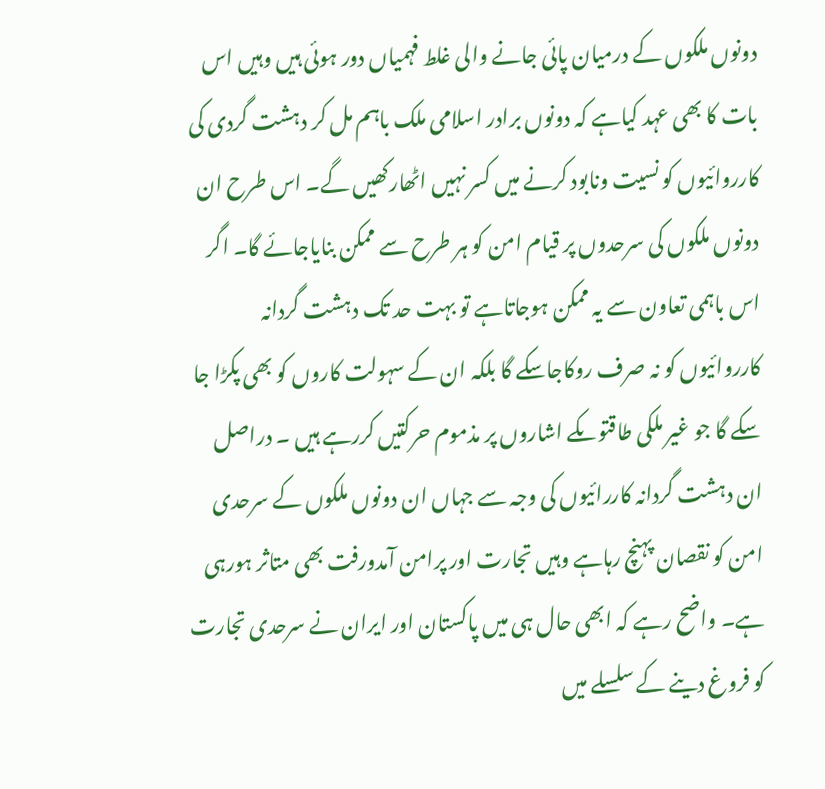دونوں ملکوں کے درمیان پائی جانے والی غلط فہمیاں دور ہوئی ہیں وہیں اس بات کا بھی عہد کیاہے کہ دونوں برادر اسلامی ملک باہم مل کر دہشت گردی کی کارروائیوں کو نسیت ونابود کرنے میں کسر نہیں اٹھارکھیں گے۔ اس طرح ان دونوں ملکوں کی سرحدوں پر قیام امن کو ہر طرح سے ممکن بنایاجائے گا۔ اگر اس باہمی تعاون سے یہ ممکن ہوجاتاہے تو بہت حد تک دہشت گردانہ کارروائیوں کو نہ صرف روکاجاسکے گا بلکہ ان کے سہولت کاروں کو بھی پکڑا جا سکے گا جو غیر ملکی طاقتوںکے اشاروں پر مذموم حرکتیں کررہے ہیں ۔ دراصل ان دہشت گردانہ کاررائیوں کی وجہ سے جہاں ان دونوں ملکوں کے سرحدی امن کو نقصان پہنچ رہاہے وہیں تجارت اور پرامن آمدورفت بھی متاثر ہورہی ہے۔ واضح رہے کہ ابھی حال ہی میں پاکستان اور ایران نے سرحدی تجارت کو فروغ دینے کے سلسلے میں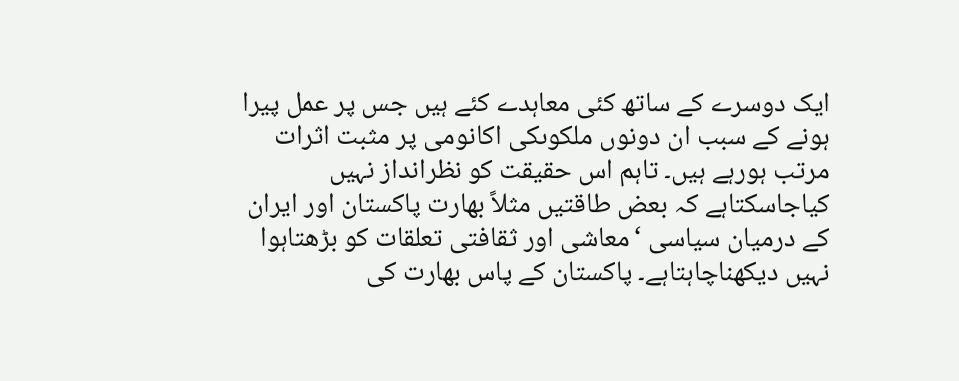ایک دوسرے کے ساتھ کئی معاہدے کئے ہیں جس پر عمل پیرا ہونے کے سبب ان دونوں ملکوںکی اکانومی پر مثبت اثرات مرتب ہورہے ہیں۔ تاہم اس حقیقت کو نظرانداز نہیں کیاجاسکتاہے کہ بعض طاقتیں مثلاً بھارت پاکستان اور ایران کے درمیان سیاسی ‘معاشی اور ثقافتی تعلقات کو بڑھتاہوا نہیں دیکھناچاہتاہے۔ پاکستان کے پاس بھارت کی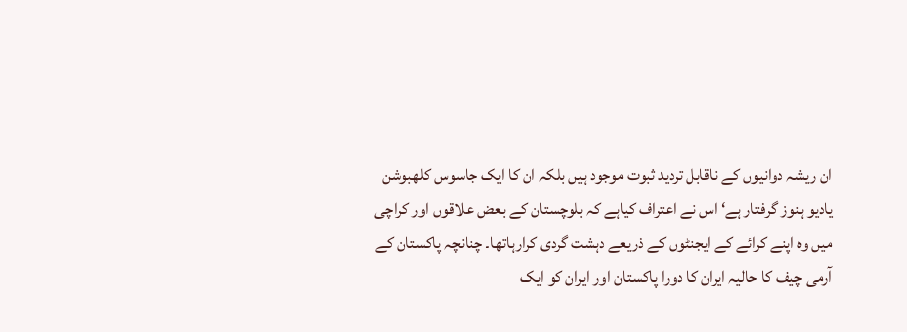ان ریشہ دوانیوں کے ناقابل تردید ثبوت موجود ہیں بلکہ ان کا ایک جاسوس کلھبوشن یادیو ہنوز گرفتار ہے‘ اس نے اعتراف کیاہے کہ بلوچستان کے بعض علاقوں اور کراچی میں وہ اپنے کرائے کے ایجنٹوں کے ذریعے دہشت گردی کرارہاتھا۔ چنانچہ پاکستان کے آرمی چیف کا حالیہ ایران کا دورا پاکستان اور ایران کو ایک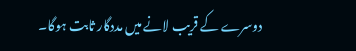دوسرے کے قریب لانے میں مددگار ثابت ہوگا۔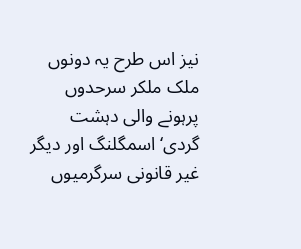نیز اس طرح یہ دونوں ملک ملکر سرحدوں پرہونے والی دہشت گردی‘ اسمگلنگ اور دیگر غیر قانونی سرگرمیوں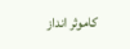کاموثر انداز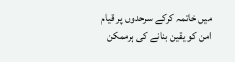میں خاتمہ کرکے سرحدوں پر قیام امن کو یقین بنانے کی ہرممکن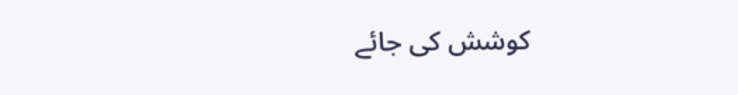کوشش کی جائے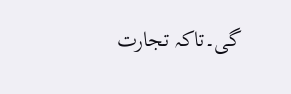گی۔تاکہ تجارت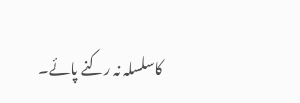کاسلسلہ نہ رکنے پائے۔